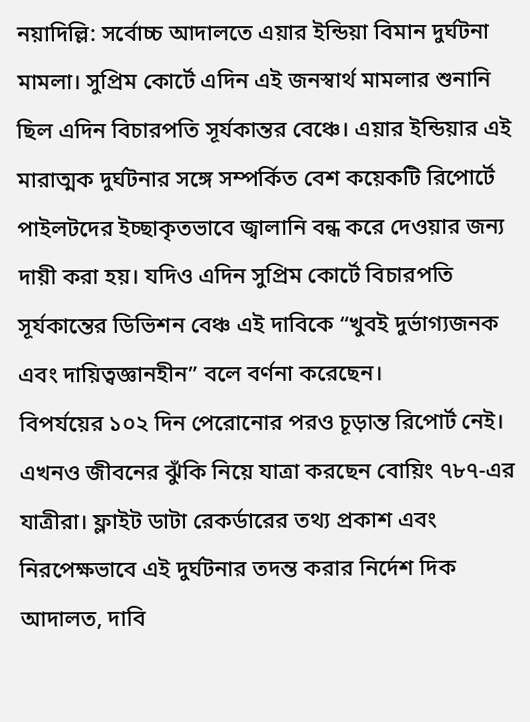নয়াদিল্লি: সর্বোচ্চ আদালতে এয়ার ইন্ডিয়া বিমান দুর্ঘটনা মামলা। সুপ্রিম কোর্টে এদিন এই জনস্বার্থ মামলার শুনানি ছিল এদিন বিচারপতি সূর্যকান্তর বেঞ্চে। এয়ার ইন্ডিয়ার এই মারাত্মক দুর্ঘটনার সঙ্গে সম্পর্কিত বেশ কয়েকটি রিপোর্টে পাইলটদের ইচ্ছাকৃতভাবে জ্বালানি বন্ধ করে দেওয়ার জন্য দায়ী করা হয়। যদিও এদিন সুপ্রিম কোর্টে বিচারপতি সূর্যকান্তের ডিভিশন বেঞ্চ এই দাবিকে “খুবই দুর্ভাগ্যজনক এবং দায়িত্বজ্ঞানহীন” বলে বর্ণনা করেছেন।
বিপর্যয়ের ১০২ দিন পেরোনোর পরও চূড়ান্ত রিপোর্ট নেই। এখনও জীবনের ঝুঁকি নিয়ে যাত্রা করছেন বোয়িং ৭৮৭-এর যাত্রীরা। ফ্লাইট ডাটা রেকর্ডারের তথ্য প্রকাশ এবং নিরপেক্ষভাবে এই দুর্ঘটনার তদন্ত করার নির্দেশ দিক আদালত, দাবি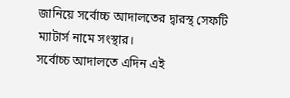জানিয়ে সর্বোচ্চ আদালতের দ্বারস্থ সেফটি ম্যাটার্স নামে সংস্থার।
সর্বোচ্চ আদালতে এদিন এই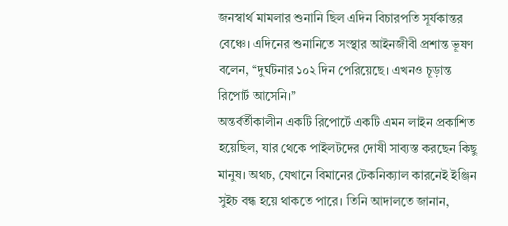জনস্বার্থ মামলার শুনানি ছিল এদিন বিচারপতি সূর্যকান্তর বেঞ্চে। এদিনের শুনানিতে সংস্থার আইনজীবী প্রশান্ত ভূষণ বলেন, ‘‘দুর্ঘটনার ১০২ দিন পেরিয়েছে। এখনও চূড়ান্ত রিপোর্ট আসেনি।’’
অন্তর্বর্তীকালীন একটি রিপোর্টে একটি এমন লাইন প্রকাশিত হয়েছিল, যার থেকে পাইলটদের দোষী সাব্যস্ত করছেন কিছু মানুষ। অথচ, যেখানে বিমানের টেকনিক্যাল কারনেই ইঞ্জিন সুইচ বন্ধ হয়ে থাকতে পারে। তিনি আদালতে জানান,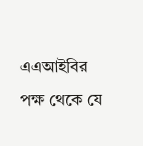এএআইবির পক্ষ থেকে যে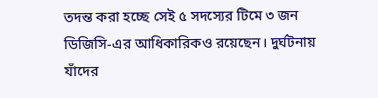তদন্ত করা হচ্ছে সেই ৫ সদস্যের টিমে ৩ জন ডিজিসি-এর আধিকারিকও রয়েছেন। দুর্ঘটনায় যাঁদের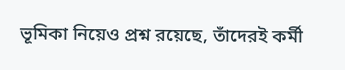ভূমিকা নিয়েও প্রশ্ন রয়েছে, তাঁদেরই কর্মী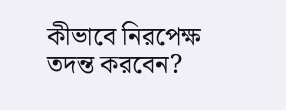কীভাবে নিরপেক্ষ তদন্ত করবেন?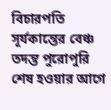বিচারপতি সূর্যকান্তের বেঞ্চ তদন্ত পুরোপুরি শেষ হওয়ার আগে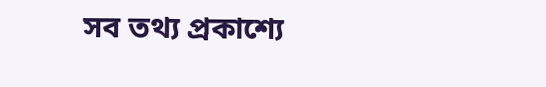সব তথ্য প্রকাশ্যে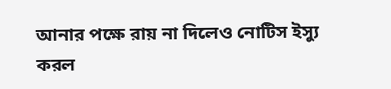আনার পক্ষে রায় না দিলেও নোটিস ইস্যু করল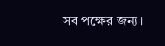সব পক্ষের জন্য।